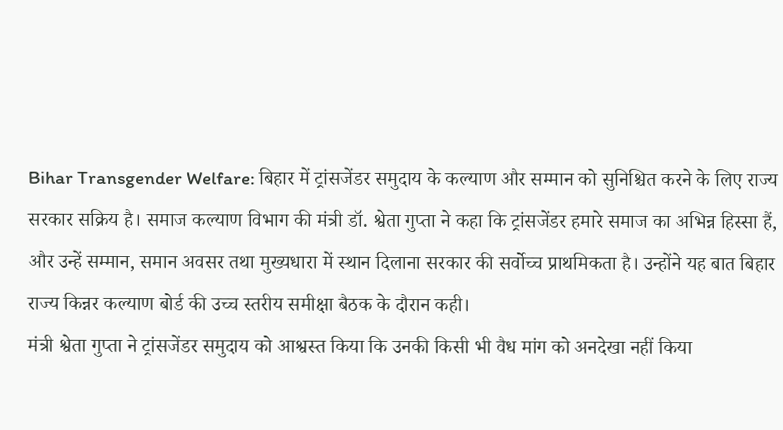Bihar Transgender Welfare: बिहार में ट्रांसजेंडर समुदाय के कल्याण और सम्मान को सुनिश्चित करने के लिए राज्य सरकार सक्रिय है। समाज कल्याण विभाग की मंत्री डॉ. श्वेता गुप्ता ने कहा कि ट्रांसजेंडर हमारे समाज का अभिन्न हिस्सा हैं, और उन्हें सम्मान, समान अवसर तथा मुख्यधारा में स्थान दिलाना सरकार की सर्वोच्च प्राथमिकता है। उन्होंने यह बात बिहार राज्य किन्नर कल्याण बोर्ड की उच्च स्तरीय समीक्षा बैठक के दौरान कही।
मंत्री श्वेता गुप्ता ने ट्रांसजेंडर समुदाय को आश्वस्त किया कि उनकी किसी भी वैध मांग को अनदेखा नहीं किया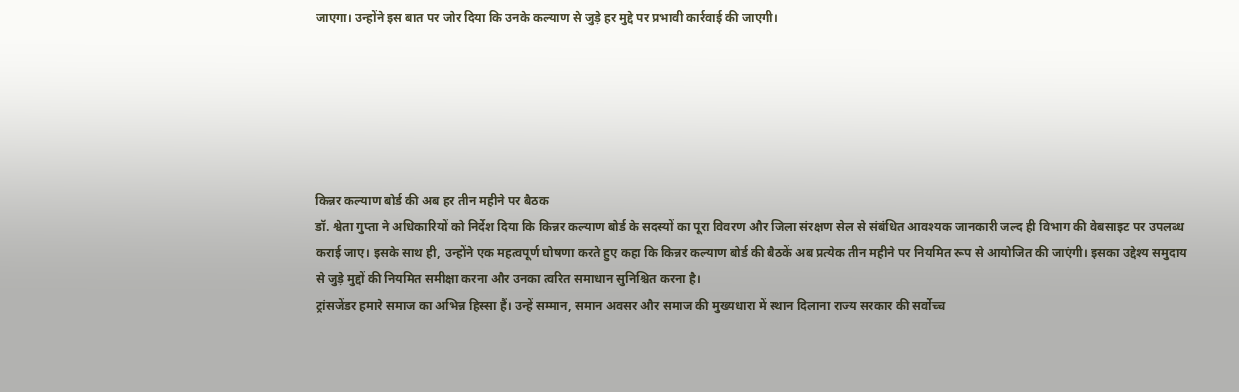जाएगा। उन्होंने इस बात पर जोर दिया कि उनके कल्याण से जुड़े हर मुद्दे पर प्रभावी कार्रवाई की जाएगी।






किन्नर कल्याण बोर्ड की अब हर तीन महीने पर बैठक
डॉ. श्वेता गुप्ता ने अधिकारियों को निर्देश दिया कि किन्नर कल्याण बोर्ड के सदस्यों का पूरा विवरण और जिला संरक्षण सेल से संबंधित आवश्यक जानकारी जल्द ही विभाग की वेबसाइट पर उपलब्ध कराई जाए। इसके साथ ही, उन्होंने एक महत्वपूर्ण घोषणा करते हुए कहा कि किन्नर कल्याण बोर्ड की बैठकें अब प्रत्येक तीन महीने पर नियमित रूप से आयोजित की जाएंगी। इसका उद्देश्य समुदाय से जुड़े मुद्दों की नियमित समीक्षा करना और उनका त्वरित समाधान सुनिश्चित करना है।
ट्रांसजेंडर हमारे समाज का अभिन्न हिस्सा हैं। उन्हें सम्मान, समान अवसर और समाज की मुख्यधारा में स्थान दिलाना राज्य सरकार की सर्वोच्च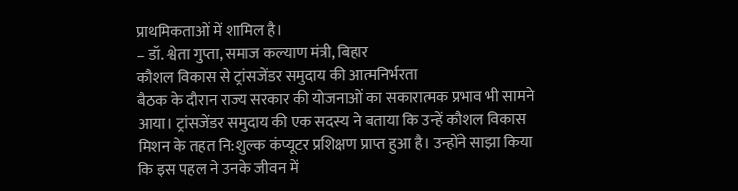प्राथमिकताओं में शामिल है।
– डॉ. श्वेता गुप्ता, समाज कल्याण मंत्री, बिहार
कौशल विकास से ट्रांसजेंडर समुदाय की आत्मनिर्भरता
बैठक के दौरान राज्य सरकार की योजनाओं का सकारात्मक प्रभाव भी सामने आया। ट्रांसजेंडर समुदाय की एक सदस्य ने बताया कि उन्हें कौशल विकास मिशन के तहत नि:शुल्क कंप्यूटर प्रशिक्षण प्राप्त हुआ है। उन्होंने साझा किया कि इस पहल ने उनके जीवन में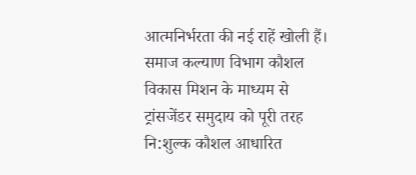आत्मनिर्भरता की नई राहें खोली हैं। समाज कल्याण विभाग कौशल विकास मिशन के माध्यम से ट्रांसजेंडर समुदाय को पूरी तरह नि:शुल्क कौशल आधारित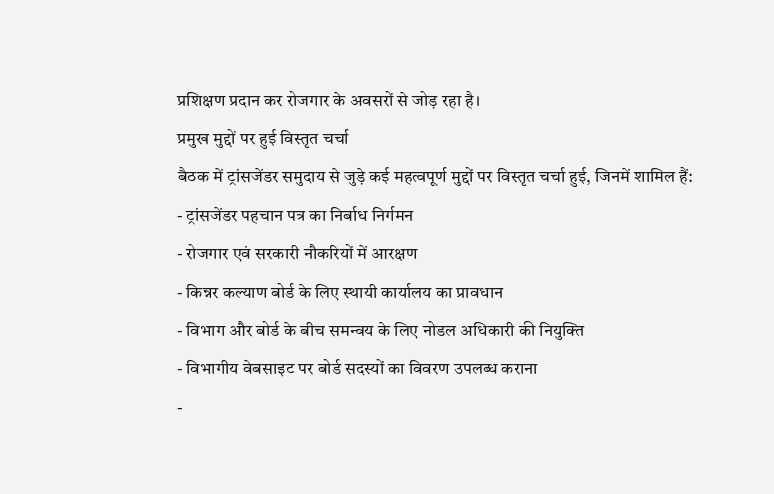प्रशिक्षण प्रदान कर रोजगार के अवसरों से जोड़ रहा है।
प्रमुख मुद्दों पर हुई विस्तृत चर्चा
बैठक में ट्रांसजेंडर समुदाय से जुड़े कई महत्वपूर्ण मुद्दों पर विस्तृत चर्चा हुई, जिनमें शामिल हैं:
- ट्रांसजेंडर पहचान पत्र का निर्बाध निर्गमन
- रोजगार एवं सरकारी नौकरियों में आरक्षण
- किन्नर कल्याण बोर्ड के लिए स्थायी कार्यालय का प्रावधान
- विभाग और बोर्ड के बीच समन्वय के लिए नोडल अधिकारी की नियुक्ति
- विभागीय वेबसाइट पर बोर्ड सदस्यों का विवरण उपलब्ध कराना
-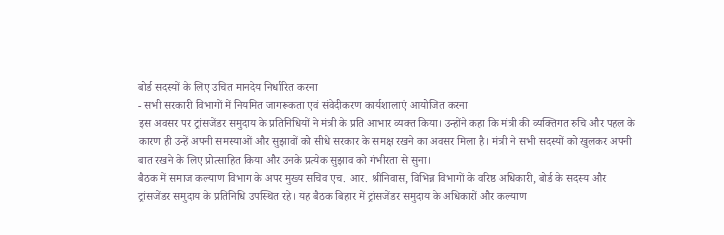बोर्ड सदस्यों के लिए उचित मानदेय निर्धारित करना
- सभी सरकारी विभागों में नियमित जागरूकता एवं संवेदीकरण कार्यशालाएं आयोजित करना
इस अवसर पर ट्रांसजेंडर समुदाय के प्रतिनिधियों ने मंत्री के प्रति आभार व्यक्त किया। उन्होंने कहा कि मंत्री की व्यक्तिगत रुचि और पहल के कारण ही उन्हें अपनी समस्याओं और सुझावों को सीधे सरकार के समक्ष रखने का अवसर मिला है। मंत्री ने सभी सदस्यों को खुलकर अपनी बात रखने के लिए प्रोत्साहित किया और उनके प्रत्येक सुझाव को गंभीरता से सुना।
बैठक में समाज कल्याण विभाग के अपर मुख्य सचिव एच. आर. श्रीनिवास, विभिन्न विभागों के वरिष्ठ अधिकारी, बोर्ड के सदस्य और ट्रांसजेंडर समुदाय के प्रतिनिधि उपस्थित रहे। यह बैठक बिहार में ट्रांसजेंडर समुदाय के अधिकारों और कल्याण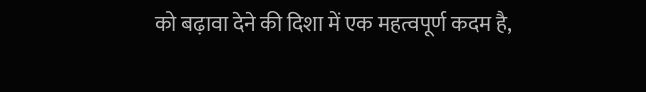को बढ़ावा देने की दिशा में एक महत्वपूर्ण कदम है,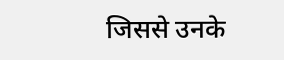जिससे उनके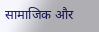सामाजिक और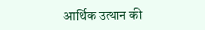आर्थिक उत्थान की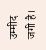उम्मीद जगी है।